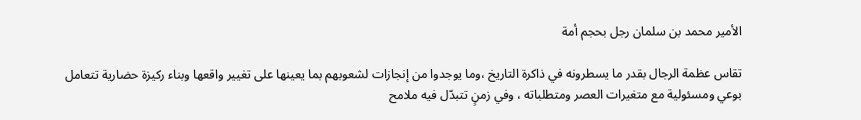الأمير محمد بن سلمان رجل بحجم أمة

تقاس عظمة الرجال بقدر ما يسطرونه في ذاكرة التاريخ ،وما يوجدوا من إنجازات لشعوبهم بما يعينها على تغيير واقعها وبناء ركيزة حضارية تتعامل بوعي ومسئولية مع متغيرات العصر ومتطلباته ، وفي زمنٍ تتبدّل فيه ملامح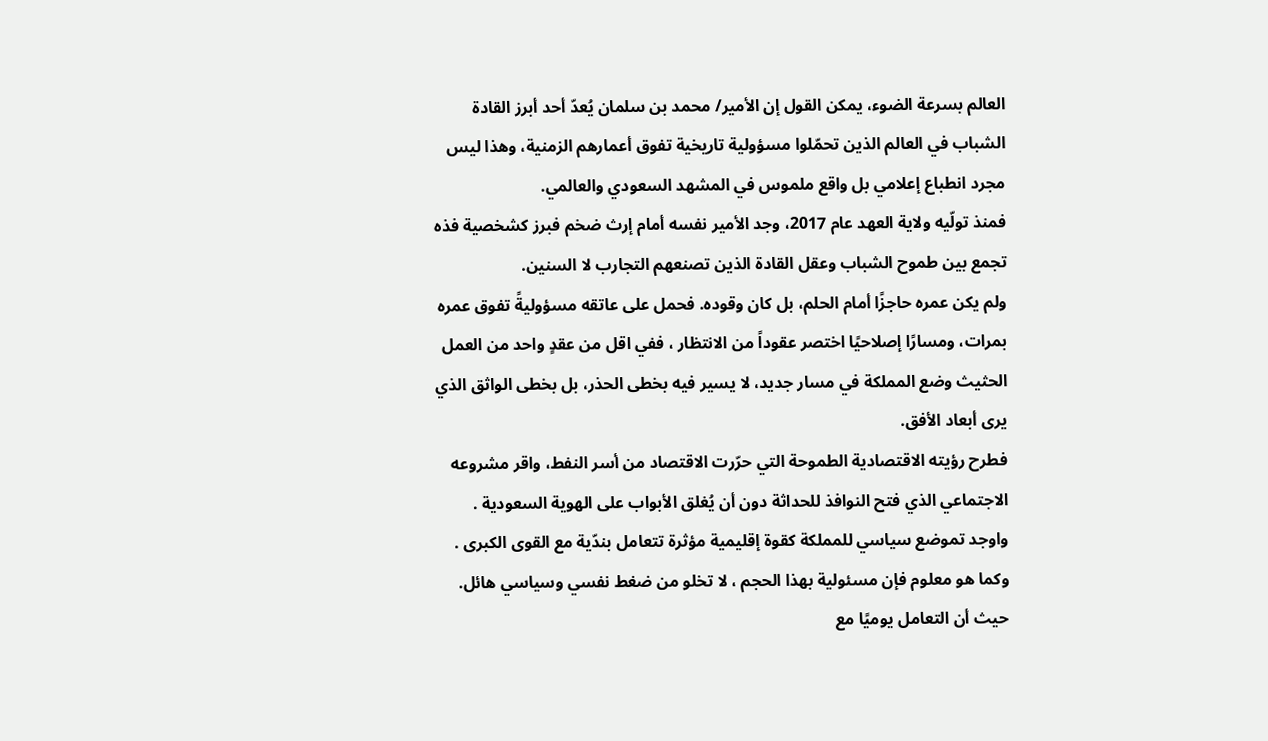العالم بسرعة الضوء، يمكن القول إن الأمير/ محمد بن سلمان يُعدّ أحد أبرز القادة الشباب في العالم الذين تحمّلوا مسؤولية تاريخية تفوق أعمارهم الزمنية، وهذا ليس مجرد انطباع إعلامي بل واقع ملموس في المشهد السعودي والعالمي.
فمنذ تولّيه ولاية العهد عام 2017، وجد الأمير نفسه أمام إرث ضخم فبرز كشخصية فذه تجمع بين طموح الشباب وعقل القادة الذين تصنعهم التجارب لا السنين.
ولم يكن عمره حاجزًا أمام الحلم، بل كان وقوده. فحمل على عاتقه مسؤوليةً تفوق عمره بمرات، ومسارًا إصلاحيًا اختصر عقوداً من الانتظار ، ففي اقل من عقدٍ واحد من العمل الحثيث وضع المملكة في مسار جديد، لا يسير فيه بخطى الحذر، بل بخطى الواثق الذي يرى أبعاد الأفق.
فطرح رؤيته الاقتصادية الطموحة التي حرّرت الاقتصاد من أسر النفط، واقر مشروعه الاجتماعي الذي فتح النوافذ للحداثة دون أن يُغلق الأبواب على الهوية السعودية .
واوجد تموضع سياسي للمملكة كقوة إقليمية مؤثرة تتعامل بندّية مع القوى الكبرى . وكما هو معلوم فإن مسئولية بهذا الحجم ، لا تخلو من ضغط نفسي وسياسي هائل.
حيث أن التعامل يوميًا مع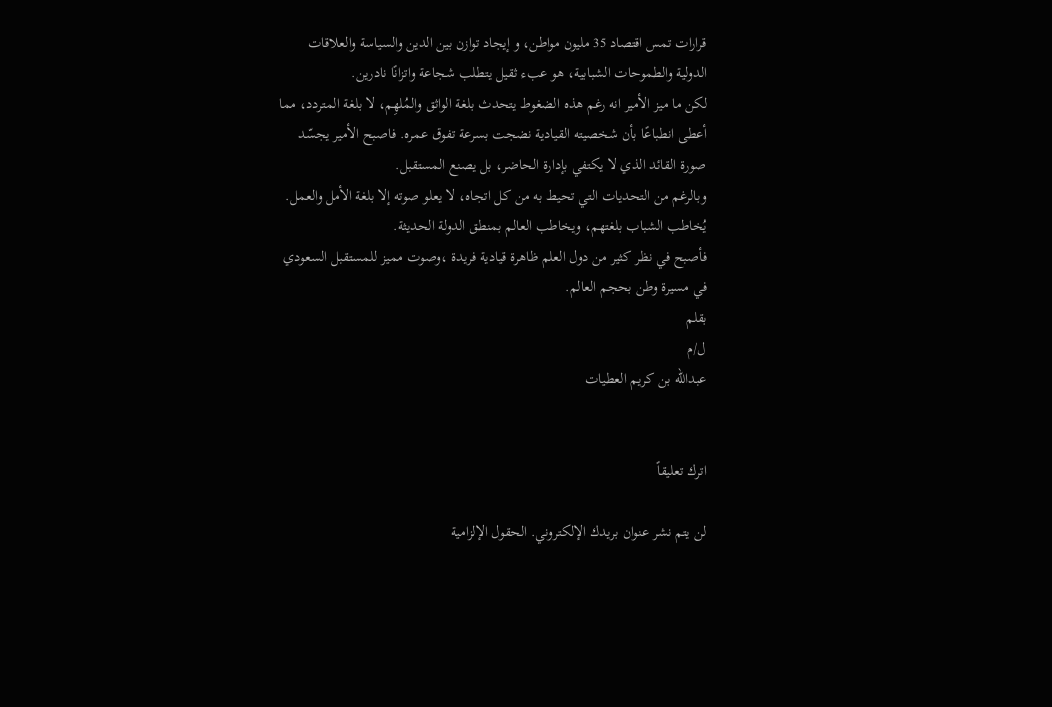قرارات تمس اقتصاد 35 مليون مواطن، و إيجاد توازن بين الدين والسياسة والعلاقات الدولية والطموحات الشبابية، هو عبء ثقيل يتطلب شجاعة واتزانًا نادرين.
لكن ما ميز الأمير انه رغم هذه الضغوط يتحدث بلغة الواثق والمُلهِم، لا بلغة المتردد، مما أعطى انطباعًا بأن شخصيته القيادية نضجت بسرعة تفوق عمره. فاصبح الأمير يجسّد صورة القائد الذي لا يكتفي بإدارة الحاضر، بل يصنع المستقبل.
وبالرغم من التحديات التي تحيط به من كل اتجاه، لا يعلو صوته إلا بلغة الأمل والعمل. يُخاطب الشباب بلغتهم، ويخاطب العالم بمنطق الدولة الحديثة.
فأصبح في نظر كثير من دول العلم ظاهرة قيادية فريدة ،وصوت مميز للمستقبل السعودي في مسيرة وطن بحجم العالم.
بقلم
ل/م
عبدالله بن كريم العطيات


اترك تعليقاً

لن يتم نشر عنوان بريدك الإلكتروني. الحقول الإلزامية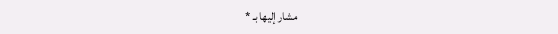مشار إليها بـ *